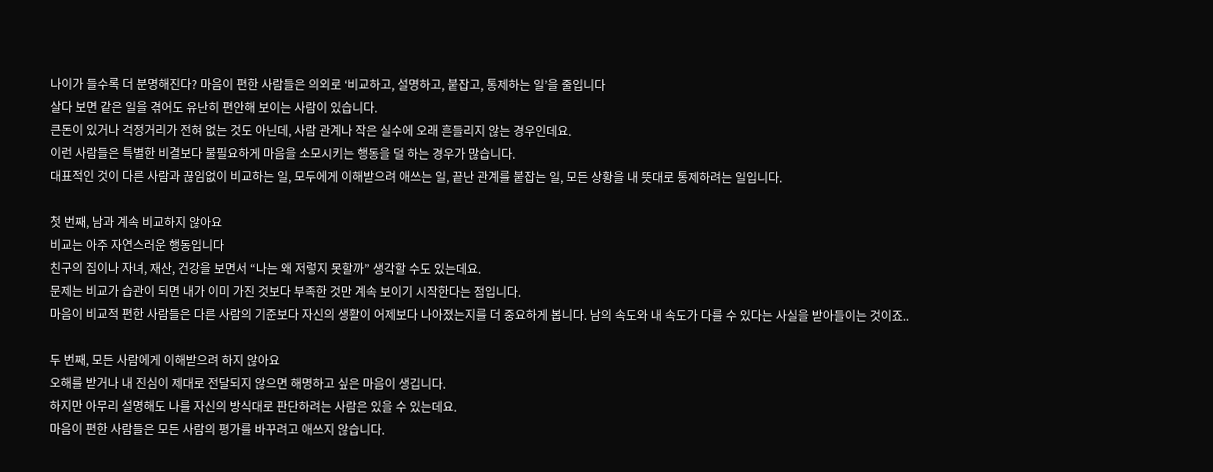나이가 들수록 더 분명해진다? 마음이 편한 사람들은 의외로 ‘비교하고, 설명하고, 붙잡고, 통제하는 일’을 줄입니다
살다 보면 같은 일을 겪어도 유난히 편안해 보이는 사람이 있습니다.
큰돈이 있거나 걱정거리가 전혀 없는 것도 아닌데, 사람 관계나 작은 실수에 오래 흔들리지 않는 경우인데요.
이런 사람들은 특별한 비결보다 불필요하게 마음을 소모시키는 행동을 덜 하는 경우가 많습니다.
대표적인 것이 다른 사람과 끊임없이 비교하는 일, 모두에게 이해받으려 애쓰는 일, 끝난 관계를 붙잡는 일, 모든 상황을 내 뜻대로 통제하려는 일입니다.

첫 번째, 남과 계속 비교하지 않아요
비교는 아주 자연스러운 행동입니다
친구의 집이나 자녀, 재산, 건강을 보면서 “나는 왜 저렇지 못할까” 생각할 수도 있는데요.
문제는 비교가 습관이 되면 내가 이미 가진 것보다 부족한 것만 계속 보이기 시작한다는 점입니다.
마음이 비교적 편한 사람들은 다른 사람의 기준보다 자신의 생활이 어제보다 나아졌는지를 더 중요하게 봅니다. 남의 속도와 내 속도가 다를 수 있다는 사실을 받아들이는 것이죠..

두 번째, 모든 사람에게 이해받으려 하지 않아요
오해를 받거나 내 진심이 제대로 전달되지 않으면 해명하고 싶은 마음이 생깁니다.
하지만 아무리 설명해도 나를 자신의 방식대로 판단하려는 사람은 있을 수 있는데요.
마음이 편한 사람들은 모든 사람의 평가를 바꾸려고 애쓰지 않습니다.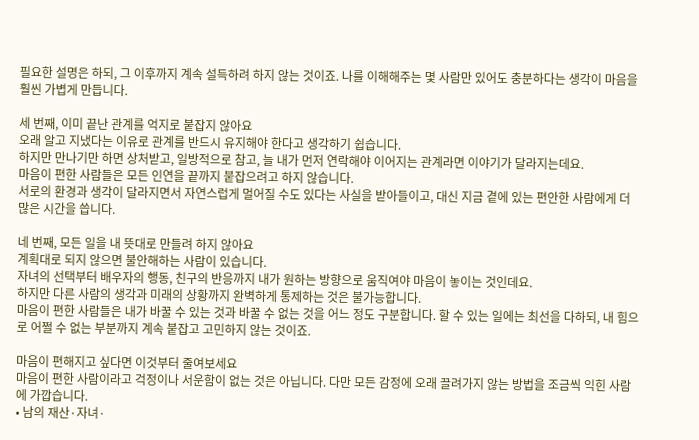필요한 설명은 하되, 그 이후까지 계속 설득하려 하지 않는 것이죠. 나를 이해해주는 몇 사람만 있어도 충분하다는 생각이 마음을 훨씬 가볍게 만듭니다.

세 번째, 이미 끝난 관계를 억지로 붙잡지 않아요
오래 알고 지냈다는 이유로 관계를 반드시 유지해야 한다고 생각하기 쉽습니다.
하지만 만나기만 하면 상처받고, 일방적으로 참고, 늘 내가 먼저 연락해야 이어지는 관계라면 이야기가 달라지는데요.
마음이 편한 사람들은 모든 인연을 끝까지 붙잡으려고 하지 않습니다.
서로의 환경과 생각이 달라지면서 자연스럽게 멀어질 수도 있다는 사실을 받아들이고, 대신 지금 곁에 있는 편안한 사람에게 더 많은 시간을 씁니다.

네 번째, 모든 일을 내 뜻대로 만들려 하지 않아요
계획대로 되지 않으면 불안해하는 사람이 있습니다.
자녀의 선택부터 배우자의 행동, 친구의 반응까지 내가 원하는 방향으로 움직여야 마음이 놓이는 것인데요.
하지만 다른 사람의 생각과 미래의 상황까지 완벽하게 통제하는 것은 불가능합니다.
마음이 편한 사람들은 내가 바꿀 수 있는 것과 바꿀 수 없는 것을 어느 정도 구분합니다. 할 수 있는 일에는 최선을 다하되, 내 힘으로 어쩔 수 없는 부분까지 계속 붙잡고 고민하지 않는 것이죠.

마음이 편해지고 싶다면 이것부터 줄여보세요
마음이 편한 사람이라고 걱정이나 서운함이 없는 것은 아닙니다. 다만 모든 감정에 오래 끌려가지 않는 방법을 조금씩 익힌 사람에 가깝습니다.
• 남의 재산·자녀·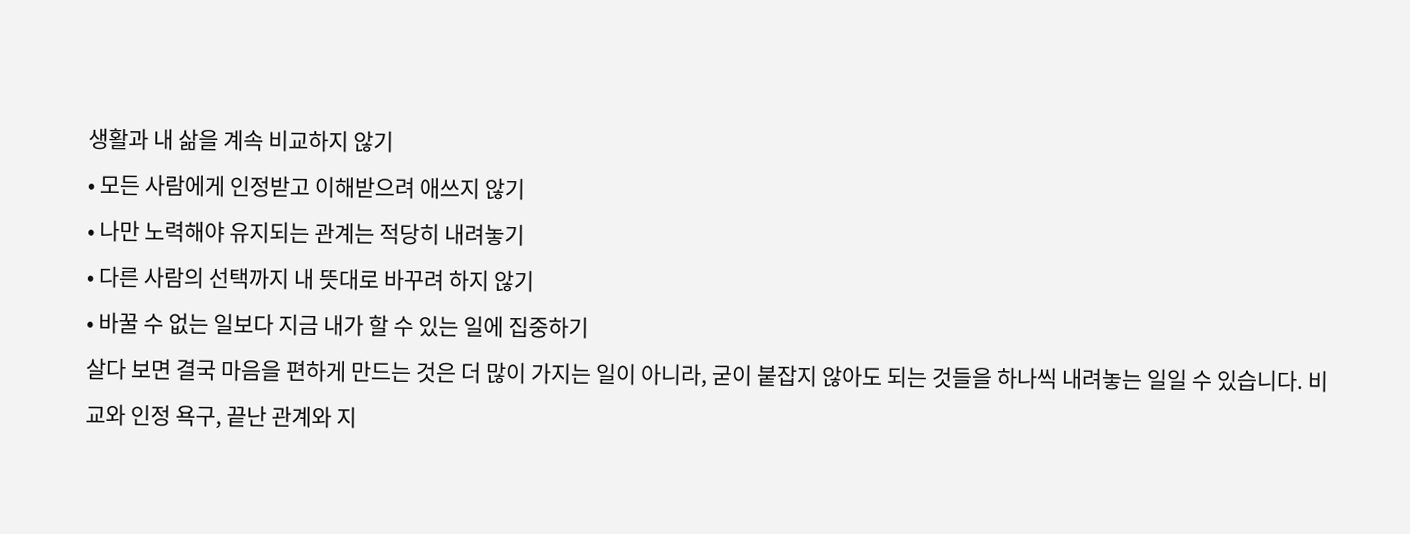생활과 내 삶을 계속 비교하지 않기
• 모든 사람에게 인정받고 이해받으려 애쓰지 않기
• 나만 노력해야 유지되는 관계는 적당히 내려놓기
• 다른 사람의 선택까지 내 뜻대로 바꾸려 하지 않기
• 바꿀 수 없는 일보다 지금 내가 할 수 있는 일에 집중하기
살다 보면 결국 마음을 편하게 만드는 것은 더 많이 가지는 일이 아니라, 굳이 붙잡지 않아도 되는 것들을 하나씩 내려놓는 일일 수 있습니다. 비교와 인정 욕구, 끝난 관계와 지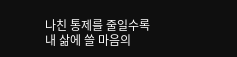나친 통제를 줄일수록 내 삶에 쓸 마음의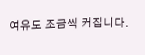여유도 조금씩 커집니다.